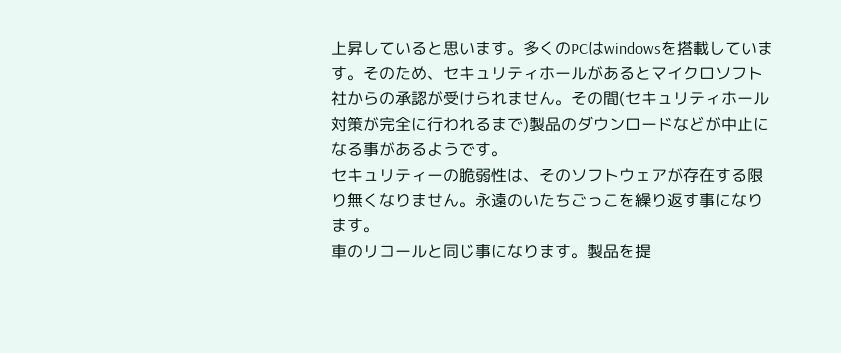上昇していると思います。多くのPCはwindowsを搭載しています。そのため、セキュリティホールがあるとマイクロソフト社からの承認が受けられません。その間(セキュリティホール対策が完全に行われるまで)製品のダウンロードなどが中止になる事があるようです。
セキュリティーの脆弱性は、そのソフトウェアが存在する限り無くなりません。永遠のいたちごっこを繰り返す事になります。
車のリコールと同じ事になります。製品を提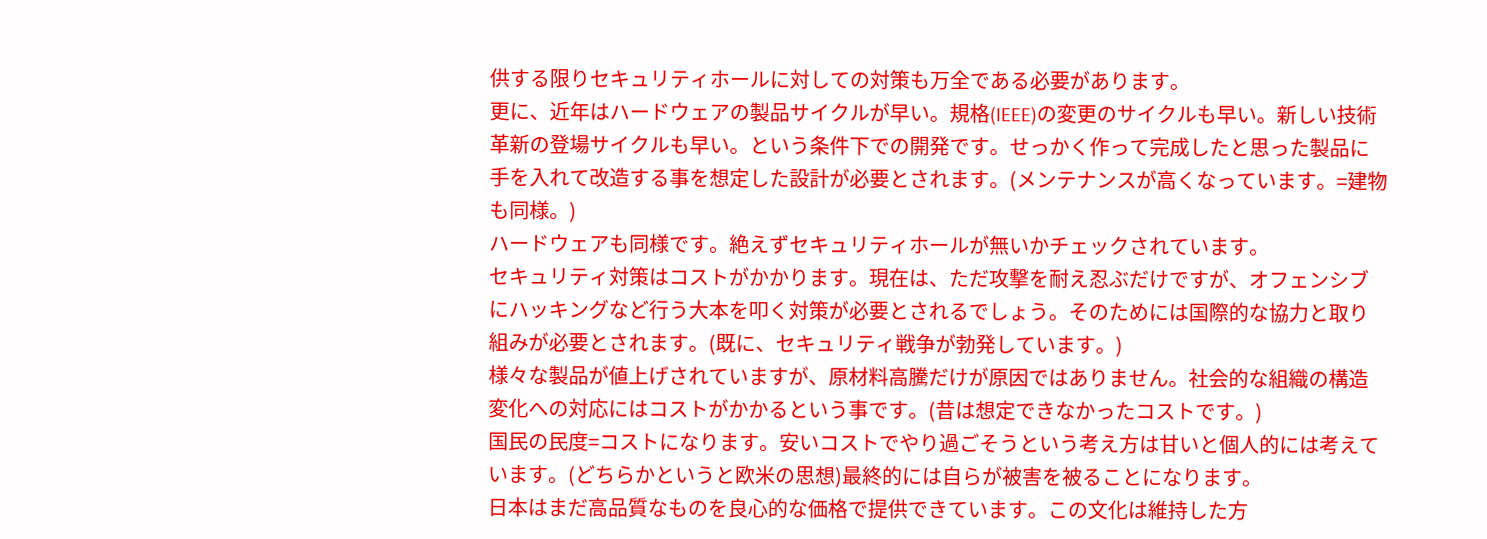供する限りセキュリティホールに対しての対策も万全である必要があります。
更に、近年はハードウェアの製品サイクルが早い。規格(IEEE)の変更のサイクルも早い。新しい技術革新の登場サイクルも早い。という条件下での開発です。せっかく作って完成したと思った製品に手を入れて改造する事を想定した設計が必要とされます。(メンテナンスが高くなっています。=建物も同様。)
ハードウェアも同様です。絶えずセキュリティホールが無いかチェックされています。
セキュリティ対策はコストがかかります。現在は、ただ攻撃を耐え忍ぶだけですが、オフェンシブにハッキングなど行う大本を叩く対策が必要とされるでしょう。そのためには国際的な協力と取り組みが必要とされます。(既に、セキュリティ戦争が勃発しています。)
様々な製品が値上げされていますが、原材料高騰だけが原因ではありません。社会的な組織の構造変化への対応にはコストがかかるという事です。(昔は想定できなかったコストです。)
国民の民度=コストになります。安いコストでやり過ごそうという考え方は甘いと個人的には考えています。(どちらかというと欧米の思想)最終的には自らが被害を被ることになります。
日本はまだ高品質なものを良心的な価格で提供できています。この文化は維持した方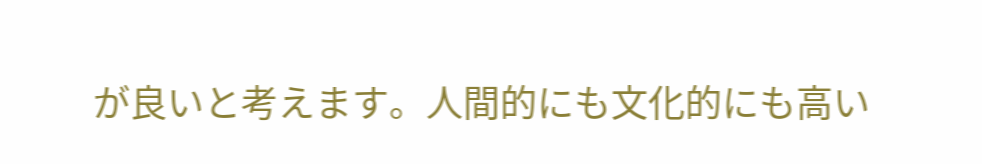が良いと考えます。人間的にも文化的にも高い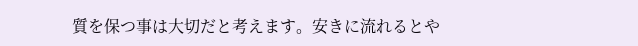質を保つ事は大切だと考えます。安きに流れるとや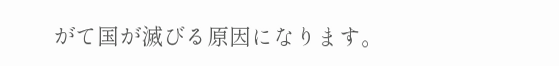がて国が滅びる原因になります。